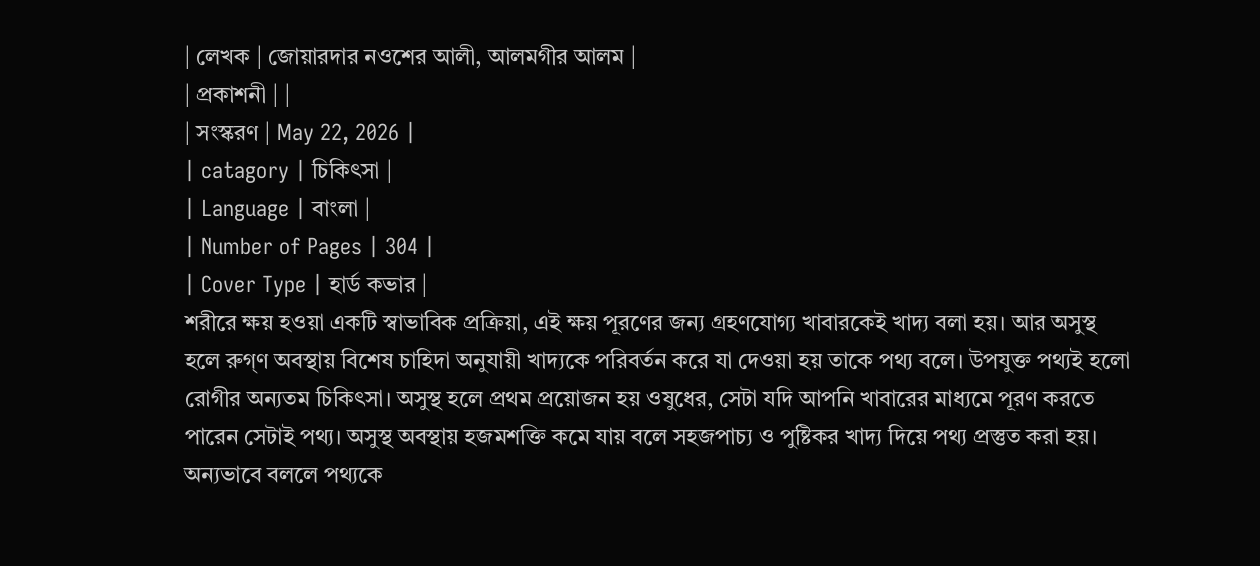| লেখক | জোয়ারদার নওশের আলী, আলমগীর আলম |
| প্রকাশনী | |
| সংস্করণ | May 22, 2026 |
| catagory | চিকিৎসা |
| Language | বাংলা |
| Number of Pages | 304 |
| Cover Type | হার্ড কভার |
শরীরে ক্ষয় হওয়া একটি স্বাভাবিক প্রক্রিয়া, এই ক্ষয় পূরণের জন্য গ্রহণযোগ্য খাবারকেই খাদ্য বলা হয়। আর অসুস্থ হলে রুগ্ণ অবস্থায় বিশেষ চাহিদা অনুযায়ী খাদ্যকে পরিবর্তন করে যা দেওয়া হয় তাকে পথ্য বলে। উপযুক্ত পথ্যই হলো রোগীর অন্যতম চিকিৎসা। অসুস্থ হলে প্রথম প্রয়োজন হয় ওষুধের, সেটা যদি আপনি খাবারের মাধ্যমে পূরণ করতে পারেন সেটাই পথ্য। অসুস্থ অবস্থায় হজমশক্তি কমে যায় বলে সহজপাচ্য ও পুষ্টিকর খাদ্য দিয়ে পথ্য প্রস্তুত করা হয়। অন্যভাবে বললে পথ্যকে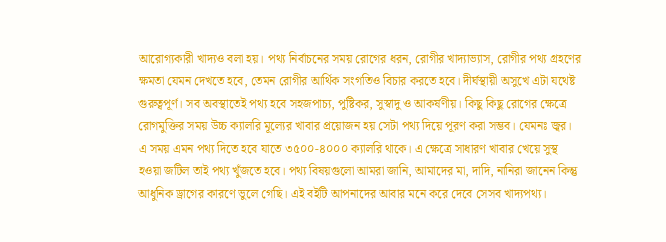আরোগ্যকারী খাদ্যও বলা হয়। পথ্য নির্বাচনের সময় রোগের ধরন, রোগীর খাদ্যাভ্যাস, রোগীর পথ্য গ্রহণের ক্ষমতা যেমন দেখতে হবে, তেমন রোগীর আর্থিক সংগতিও বিচার করতে হবে। দীর্ঘস্থায়ী অসুখে এটা যথেষ্ট গুরুত্বপূর্ণ। সব অবস্থাতেই পথ্য হবে সহজপাচ্য, পুষ্টিকর, সুস্বাদু ও আকর্ষণীয়। কিছু কিছু রোগের ক্ষেত্রে রোগমুক্তির সময় উচ্চ ক্যালরি মূল্যের খাবার প্রয়োজন হয় সেটা পথ্য দিয়ে পূরণ করা সম্ভব। যেমনঃ জ্বর। এ সময় এমন পথ্য দিতে হবে যাতে ৩৫০০-৪০০০ ক্যালরি থাকে। এ ক্ষেত্রে সাধারণ খাবার খেয়ে সুস্থ হওয়া জটিল তাই পথ্য খুঁজতে হবে। পথ্য বিষয়গুলো আমরা জানি, আমাদের মা, দাদি, নানিরা জানেন কিন্তু আধুনিক ড্রাগের কারণে ভুলে গেছি। এই বইটি আপনাদের আবার মনে করে দেবে সেসব খাদ্যপথ্য।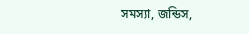সমস্যা, জন্ডিস,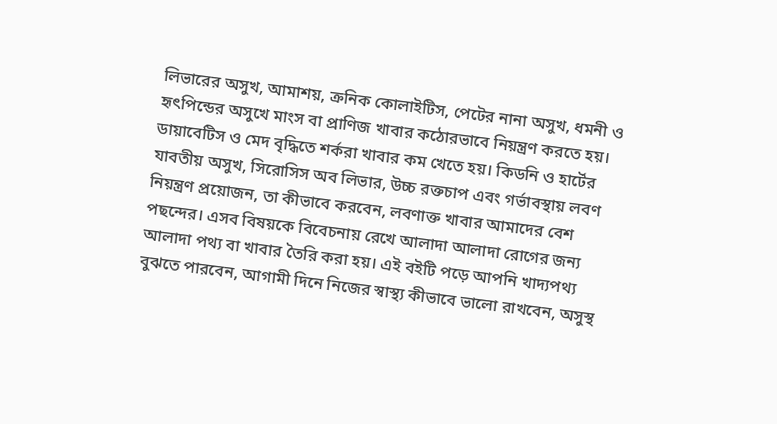লিভারের অসুখ, আমাশয়, ক্রনিক কোলাইটিস, পেটের নানা অসুখ, ধমনী ও হৃৎপিন্ডের অসুখে মাংস বা প্রাণিজ খাবার কঠোরভাবে নিয়ন্ত্রণ করতে হয়। ডায়াবেটিস ও মেদ বৃদ্ধিতে শর্করা খাবার কম খেতে হয়। কিডনি ও হার্টের যাবতীয় অসুখ, সিরোসিস অব লিভার, উচ্চ রক্তচাপ এবং গর্ভাবস্থায় লবণ নিয়ন্ত্রণ প্রয়োজন, তা কীভাবে করবেন, লবণাক্ত খাবার আমাদের বেশ পছন্দের। এসব বিষয়কে বিবেচনায় রেখে আলাদা আলাদা রোগের জন্য আলাদা পথ্য বা খাবার তৈরি করা হয়। এই বইটি পড়ে আপনি খাদ্যপথ্য বুঝতে পারবেন, আগামী দিনে নিজের স্বাস্থ্য কীভাবে ভালো রাখবেন, অসুস্থ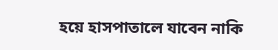হয়ে হাসপাতালে যাবেন নাকি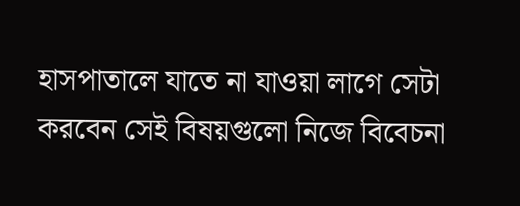হাসপাতালে যাতে না যাওয়া লাগে সেটা করবেন সেই বিষয়গুলো নিজে বিবেচনা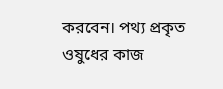করবেন। পথ্য প্রকৃত ওষুধের কাজ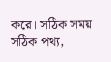করে। সঠিক সময় সঠিক পথ্য,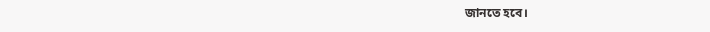জানতে হবে।